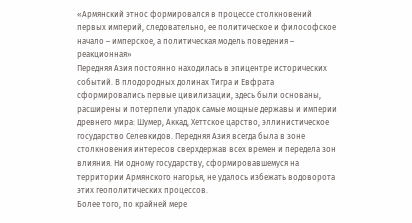«Армянский этнос формировался в процессе столкновений первых империй, следовательно, ее политическое и философское начало – имперское, а политическая модель поведения – реакционная»
Передняя Азия постоянно находилась в эпицентре исторических событий. В плодородных долинах Тигра и Евфрата сформировались первые цивилизации, здесь были основаны, расширены и потерпели упадок самые мощные державы и империи древнего мира: Шумер, Аккад, Хеттское царство, эллинистическое государство Селевкидов. Передняя Азия всегда была в зоне столкновения интересов сверхдержав всех времен и передела зон влияния. Ни одному государству, сформировавшемуся на территории Армянского нагорья, не удалось избежать водоворота этих геополитических процессов.
Более того, по крайней мере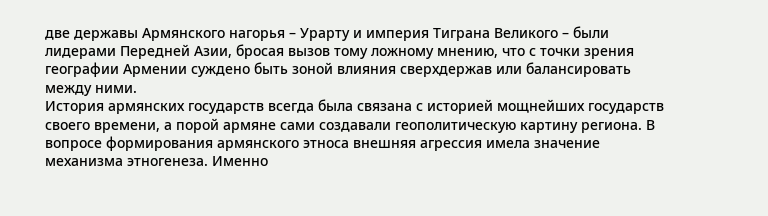две державы Армянского нагорья – Урарту и империя Тиграна Великого – были лидерами Передней Азии, бросая вызов тому ложному мнению, что с точки зрения географии Армении суждено быть зоной влияния сверхдержав или балансировать между ними.
История армянских государств всегда была связана с историей мощнейших государств своего времени, а порой армяне сами создавали геополитическую картину региона. В вопросе формирования армянского этноса внешняя агрессия имела значение механизма этногенеза. Именно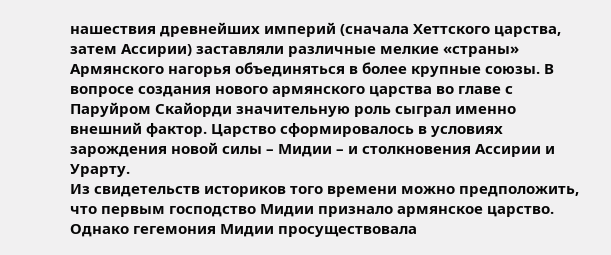нашествия древнейших империй (сначала Хеттского царства, затем Ассирии) заставляли различные мелкие «страны» Армянского нагорья объединяться в более крупные союзы. В вопросе создания нового армянского царства во главе с Паруйром Скайорди значительную роль сыграл именно внешний фактор. Царство сформировалось в условиях зарождения новой силы – Мидии – и столкновения Ассирии и Урарту.
Из свидетельств историков того времени можно предположить, что первым господство Мидии признало армянское царство. Однако гегемония Мидии просуществовала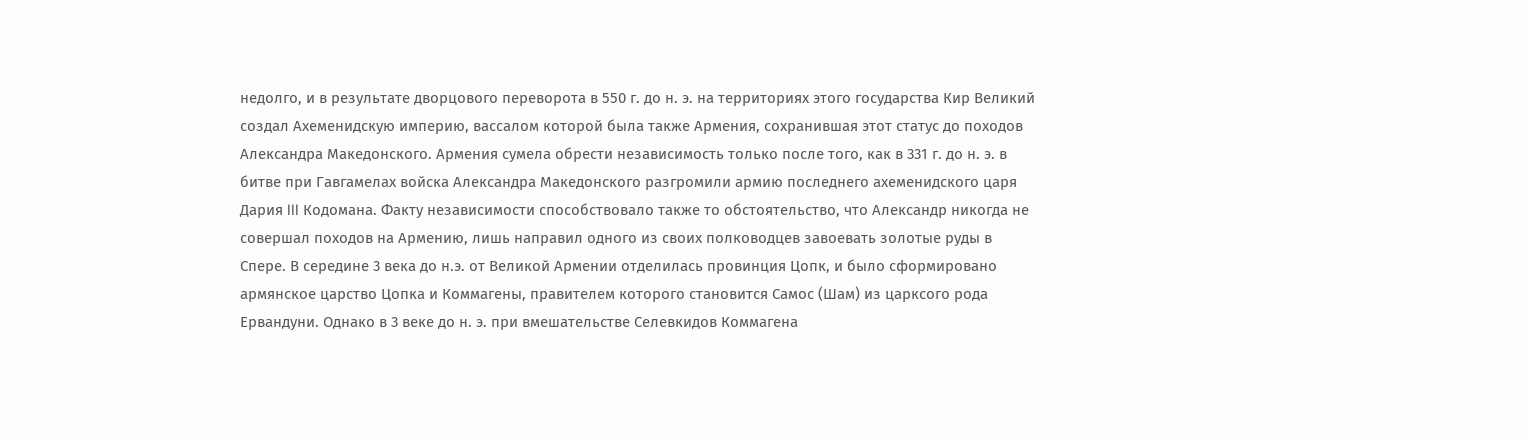недолго, и в результате дворцового переворота в 550 г. до н. э. на территориях этого государства Кир Великий создал Ахеменидскую империю, вассалом которой была также Армения, сохранившая этот статус до походов Александра Македонского. Армения сумела обрести независимость только после того, как в 331 г. до н. э. в битве при Гавгамелах войска Александра Македонского разгромили армию последнего ахеменидского царя Дария III Кодомана. Факту независимости способствовало также то обстоятельство, что Александр никогда не совершал походов на Армению, лишь направил одного из своих полководцев завоевать золотые руды в Спере. В середине 3 века до н.э. от Великой Армении отделилась провинция Цопк, и было сформировано армянское царство Цопка и Коммагены, правителем которого становится Самос (Шам) из царксого рода Ервандуни. Однако в 3 веке до н. э. при вмешательстве Селевкидов Коммагена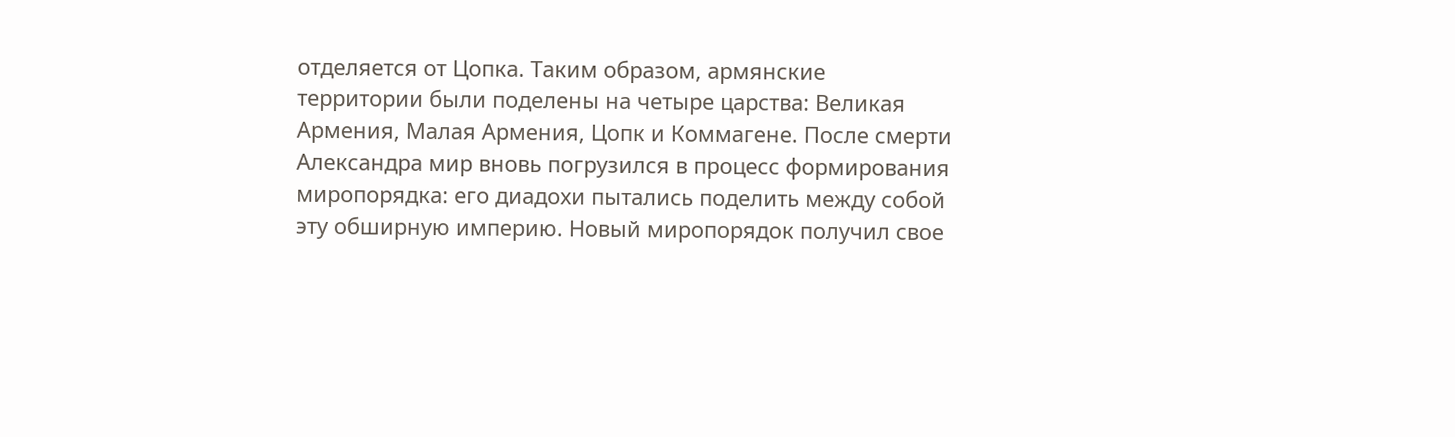отделяется от Цопка. Таким образом, армянские территории были поделены на четыре царства: Великая Армения, Малая Армения, Цопк и Коммагене. После смерти Александра мир вновь погрузился в процесс формирования миропорядка: его диадохи пытались поделить между собой эту обширную империю. Новый миропорядок получил свое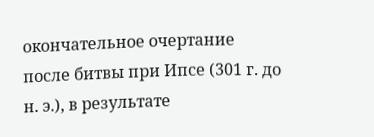окончательное очертание после битвы при Ипсе (301 г. до н. э.), в результате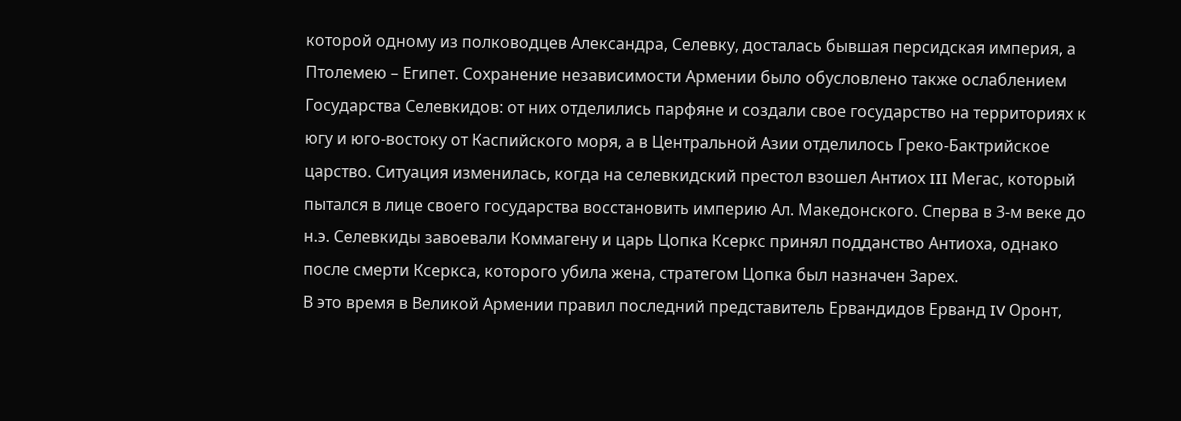которой одному из полководцев Александра, Селевку, досталась бывшая персидская империя, а Птолемею – Египет. Сохранение независимости Армении было обусловлено также ослаблением Государства Селевкидов: от них отделились парфяне и создали свое государство на территориях к югу и юго-востоку от Каспийского моря, а в Центральной Азии отделилось Греко-Бактрийское царство. Ситуация изменилась, когда на селевкидский престол взошел Антиох III Мегас, который пытался в лице своего государства восстановить империю Ал. Македонского. Сперва в 3-м веке до н.э. Селевкиды завоевали Коммагену и царь Цопка Ксеркс принял подданство Антиоха, однако после смерти Ксеркса, которого убила жена, стратегом Цопка был назначен Зарех.
В это время в Великой Армении правил последний представитель Ервандидов Ерванд IV Оронт,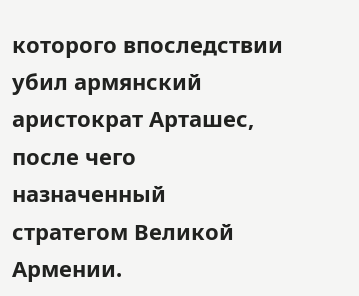которого впоследствии убил армянский аристократ Арташес, после чего назначенный стратегом Великой Армении.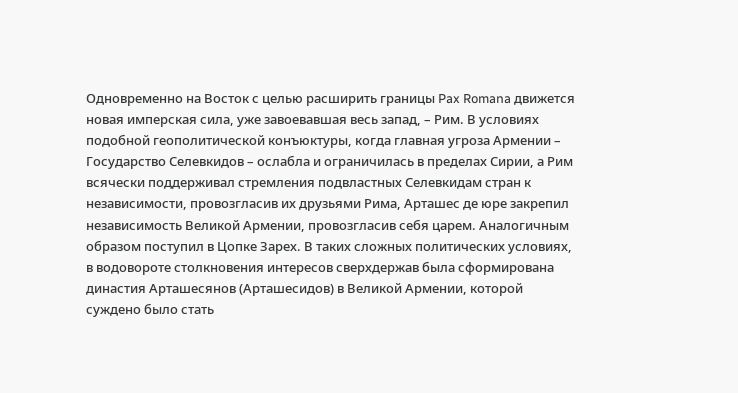Одновременно на Восток с целью расширить границы Pax Romana движется новая имперская сила, уже завоевавшая весь запад, – Рим. В условиях подобной геополитической конъюктуры, когда главная угроза Армении – Государство Селевкидов – ослабла и ограничилась в пределах Сирии, а Рим всячески поддерживал стремления подвластных Селевкидам стран к независимости, провозгласив их друзьями Рима, Арташес де юре закрепил независимость Великой Армении, провозгласив себя царем. Аналогичным образом поступил в Цопке Зарех. В таких сложных политических условиях, в водовороте столкновения интересов сверхдержав была сформирована династия Арташесянов (Арташесидов) в Великой Армении, которой суждено было стать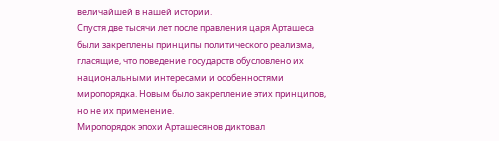величайшей в нашей истории.
Спустя две тысячи лет после правления царя Арташеса были закреплены принципы политического реализма, гласящие, что поведение государств обусловлено их национальными интересами и особенностями миропорядка. Новым было закрепление этих принципов, но не их применение.
Миропорядок эпохи Арташесянов диктовал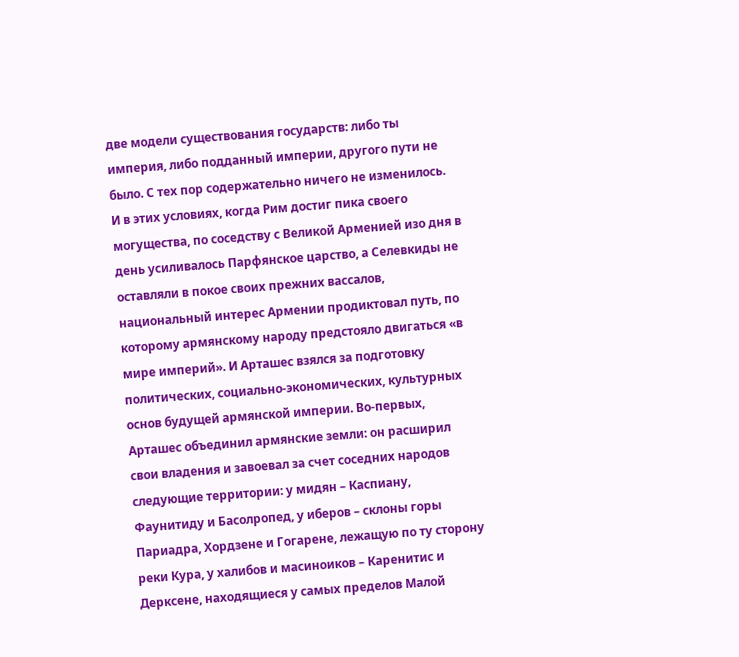две модели существования государств: либо ты империя, либо подданный империи, другого пути не было. С тех пор содержательно ничего не изменилось.
И в этих условиях, когда Рим достиг пика своего могущества, по соседству с Великой Арменией изо дня в день усиливалось Парфянское царство, а Селевкиды не оставляли в покое своих прежних вассалов, национальный интерес Армении продиктовал путь, по которому армянскому народу предстояло двигаться «в мире империй». И Арташес взялся за подготовку политических, социально-экономических, культурных основ будущей армянской империи. Во-первых, Арташес объединил армянские земли: он расширил свои владения и завоевал за счет соседних народов следующие территории: у мидян – Каспиану, Фаунитиду и Басолропед, у иберов – склоны горы Париадра, Хордзене и Гогарене, лежащую по ту сторону реки Кура, у халибов и масиноиков – Каренитис и Дерксене, находящиеся у самых пределов Малой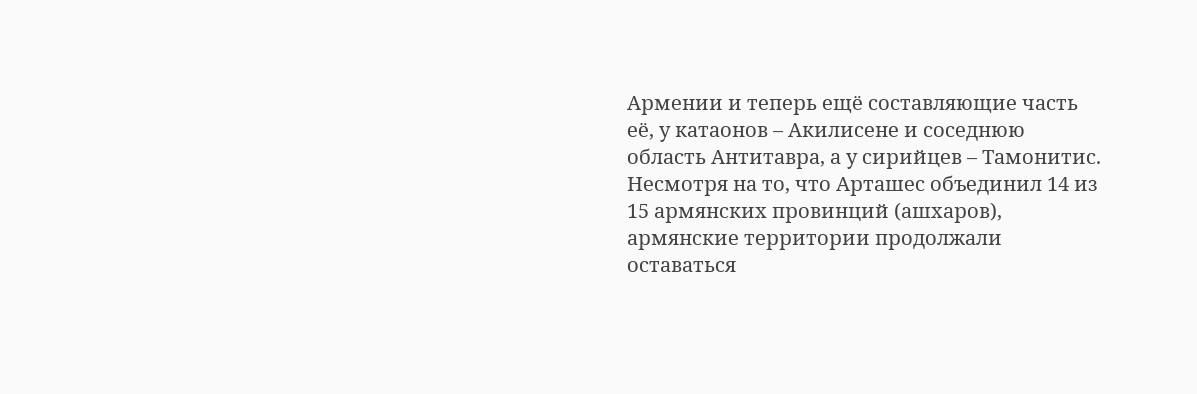Армении и теперь ещё составляющие часть её, у катаонов – Акилисене и соседнюю область Антитавра, а у сирийцев – Тамонитис. Несмотря на то, что Арташес объединил 14 из 15 армянских провинций (ашхаров), армянские территории продолжали оставаться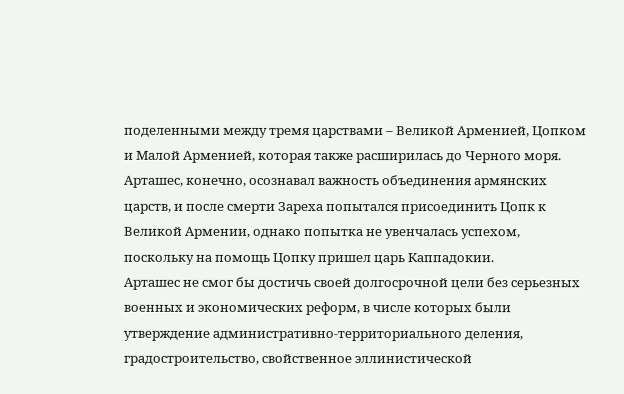поделенными между тремя царствами – Великой Арменией, Цопком и Малой Арменией, которая также расширилась до Черного моря. Арташес, конечно, осознавал важность объединения армянских царств, и после смерти Зареха попытался присоединить Цопк к Великой Армении, однако попытка не увенчалась успехом, поскольку на помощь Цопку пришел царь Каппадокии.
Арташес не смог бы достичь своей долгосрочной цели без серьезных военных и экономических реформ, в числе которых были утверждение административно-территориального деления, градостроительство, свойственное эллинистической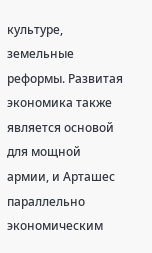культуре, земельные реформы. Развитая экономика также является основой для мощной армии, и Арташес параллельно экономическим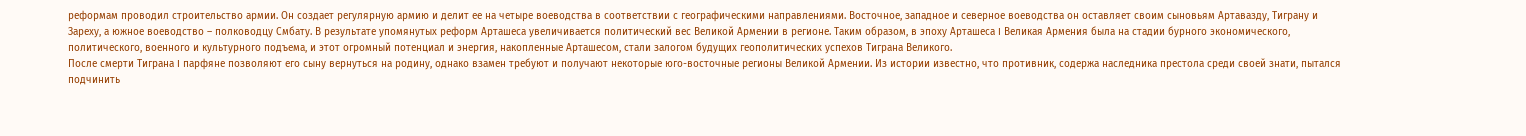реформам проводил строительство армии. Он создает регулярную армию и делит ее на четыре воеводства в соответствии с географическими направлениями. Восточное, западное и северное воеводства он оставляет своим сыновьям Артавазду, Тиграну и Зареху, а южное воеводство – полководцу Смбату. В результате упомянутых реформ Арташеса увеличивается политический вес Великой Армении в регионе. Таким образом, в эпоху Арташеса I Великая Армения была на стадии бурного экономического, политического, военного и культурного подъема, и этот огромный потенциал и энергия, накопленные Арташесом, стали залогом будущих геополитических успехов Тиграна Великого.
После смерти Тиграна I парфяне позволяют его сыну вернуться на родину, однако взамен требуют и получают некоторые юго-восточные регионы Великой Армении. Из истории известно, что противник, содержа наследника престола среди своей знати, пытался подчинить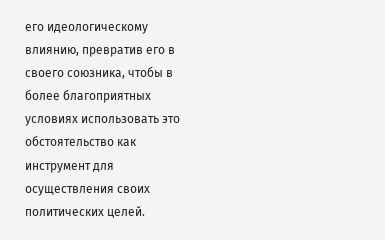его идеологическому влиянию, превратив его в своего союзника, чтобы в более благоприятных условиях использовать это обстоятельство как инструмент для осуществления своих политических целей.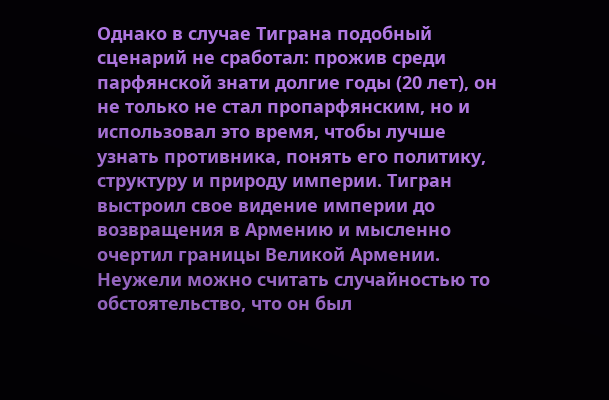Однако в случае Тиграна подобный сценарий не сработал: прожив среди парфянской знати долгие годы (20 лет), он не только не стал пропарфянским, но и использовал это время, чтобы лучше узнать противника, понять его политику, структуру и природу империи. Тигран выстроил свое видение империи до возвращения в Армению и мысленно очертил границы Великой Армении. Неужели можно считать случайностью то обстоятельство, что он был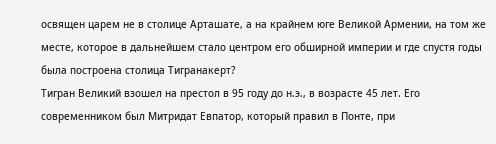освящен царем не в столице Арташате, а на крайнем юге Великой Армении, на том же месте, которое в дальнейшем стало центром его обширной империи и где спустя годы была построена столица Тигранакерт?
Тигран Великий взошел на престол в 95 году до н.э., в возрасте 45 лет. Его современником был Митридат Евпатор, который правил в Понте, при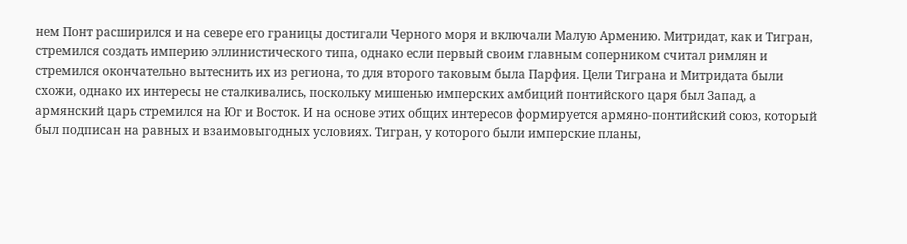нем Понт расширился и на севере его границы достигали Черного моря и включали Малую Армению. Митридат, как и Тигран, стремился создать империю эллинистического типа, однако если первый своим главным соперником считал римлян и стремился окончательно вытеснить их из региона, то для второго таковым была Парфия. Цели Тиграна и Митридата были схожи, однако их интересы не сталкивались, поскольку мишенью имперских амбиций понтийского царя был Запад, а армянский царь стремился на Юг и Восток. И на основе этих общих интересов формируется армяно-понтийский союз, который был подписан на равных и взаимовыгодных условиях. Тигран, у которого были имперские планы,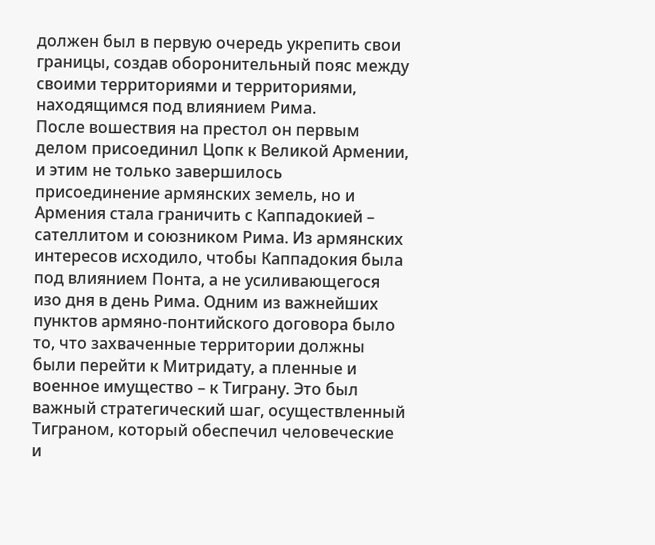должен был в первую очередь укрепить свои границы, создав оборонительный пояс между своими территориями и территориями, находящимся под влиянием Рима.
После вошествия на престол он первым делом присоединил Цопк к Великой Армении, и этим не только завершилось присоединение армянских земель, но и Армения стала граничить с Каппадокией – сателлитом и союзником Рима. Из армянских интересов исходило, чтобы Каппадокия была под влиянием Понта, а не усиливающегося изо дня в день Рима. Одним из важнейших пунктов армяно-понтийского договора было то, что захваченные территории должны были перейти к Митридату, а пленные и военное имущество – к Тиграну. Это был важный стратегический шаг, осуществленный Тиграном, который обеспечил человеческие и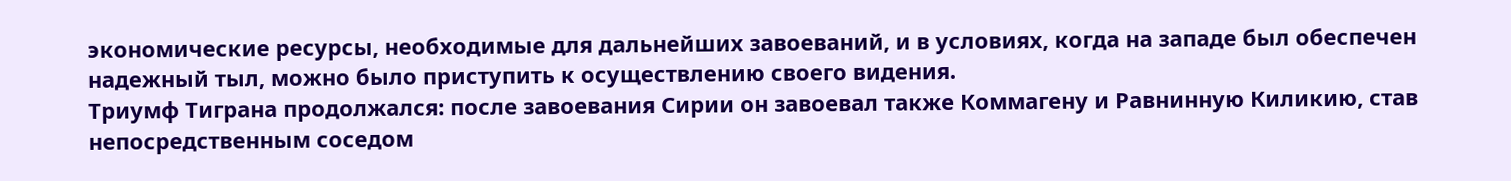экономические ресурсы, необходимые для дальнейших завоеваний, и в условиях, когда на западе был обеспечен надежный тыл, можно было приступить к осуществлению своего видения.
Триумф Тиграна продолжался: после завоевания Сирии он завоевал также Коммагену и Равнинную Киликию, став непосредственным соседом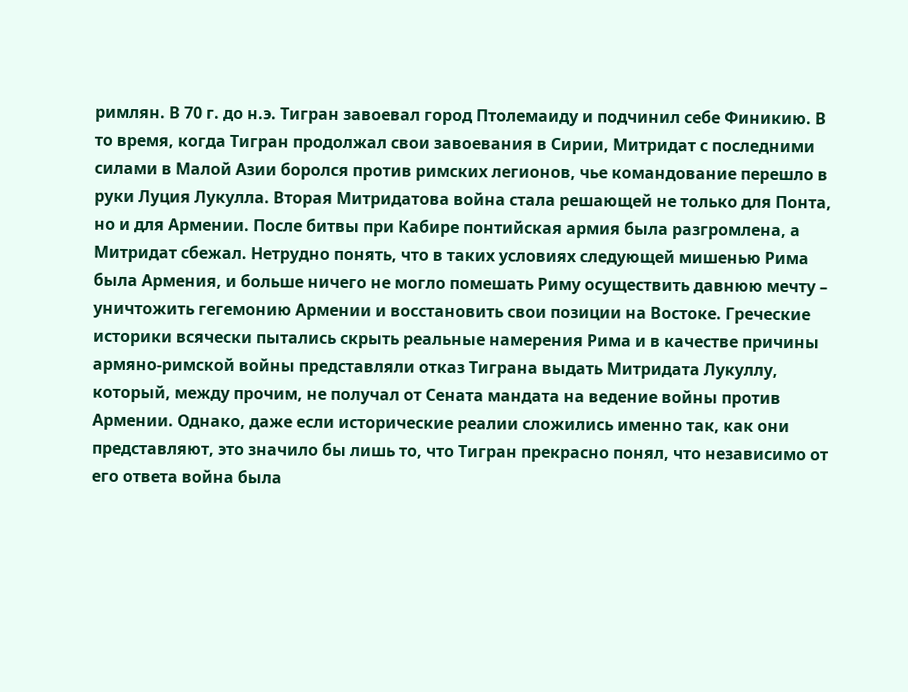римлян. В 70 г. до н.э. Тигран завоевал город Птолемаиду и подчинил себе Финикию. В то время, когда Тигран продолжал свои завоевания в Сирии, Митридат с последними силами в Малой Азии боролся против римских легионов, чье командование перешло в руки Луция Лукулла. Вторая Митридатова война стала решающей не только для Понта, но и для Армении. После битвы при Кабире понтийская армия была разгромлена, а Митридат сбежал. Нетрудно понять, что в таких условиях следующей мишенью Рима была Армения, и больше ничего не могло помешать Риму осуществить давнюю мечту – уничтожить гегемонию Армении и восстановить свои позиции на Востоке. Греческие историки всячески пытались скрыть реальные намерения Рима и в качестве причины армяно-римской войны представляли отказ Тиграна выдать Митридата Лукуллу, который, между прочим, не получал от Сената мандата на ведение войны против Армении. Однако, даже если исторические реалии сложились именно так, как они представляют, это значило бы лишь то, что Тигран прекрасно понял, что независимо от его ответа война была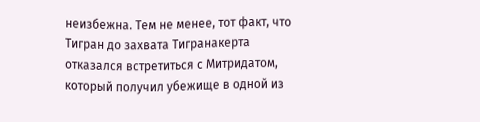неизбежна. Тем не менее, тот факт, что Тигран до захвата Тигранакерта отказался встретиться с Митридатом, который получил убежище в одной из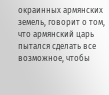окраинных армянских земель, говорит о том, что армянский царь пытался сделать все возможное, чтобы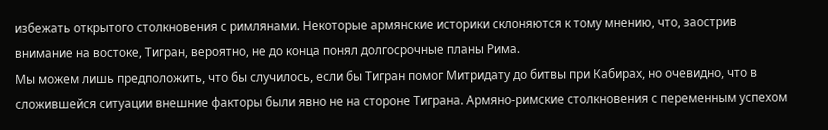избежать открытого столкновения с римлянами. Некоторые армянские историки склоняются к тому мнению, что, заострив внимание на востоке, Тигран, вероятно, не до конца понял долгосрочные планы Рима.
Мы можем лишь предположить, что бы случилось, если бы Тигран помог Митридату до битвы при Кабирах, но очевидно, что в сложившейся ситуации внешние факторы были явно не на стороне Тиграна. Армяно-римские столкновения с переменным успехом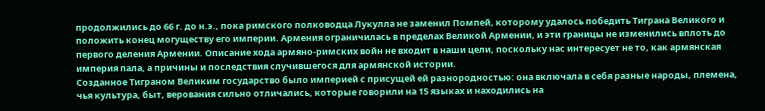продолжились до 66 г. до н.э., пока римского полководца Лукулла не заменил Помпей, которому удалось победить Тиграна Великого и положить конец могуществу его империи. Армения ограничилась в пределах Великой Армении, и эти границы не изменились вплоть до первого деления Армении. Описание хода армяно-римских войн не входит в наши цели, поскольку нас интересует не то, как армянская империя пала, а причины и последствия случившегося для армянской истории.
Созданное Тиграном Великим государство было империей с присущей ей разнородностью: она включала в себя разные народы, племена, чья культура, быт, верования сильно отличались, которые говорили на 15 языках и находились на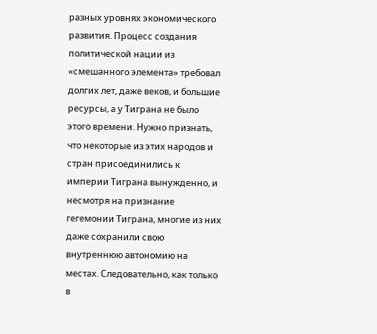разных уровнях экономического развития. Процесс создания политической нации из «смешанного элемента» требовал долгих лет, даже веков, и большие ресурсы, а у Тиграна не было этого времени. Нужно признать, что некоторые из этих народов и стран присоединились к империи Тиграна вынужденно, и несмотря на признание гегемонии Тиграна, многие из них даже сохранили свою внутреннюю автономию на местах. Следовательно, как только в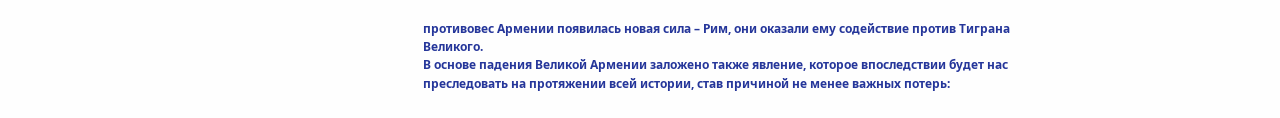противовес Армении появилась новая сила – Рим, они оказали ему содействие против Тиграна Великого.
В основе падения Великой Армении заложено также явление, которое впоследствии будет нас преследовать на протяжении всей истории, став причиной не менее важных потерь: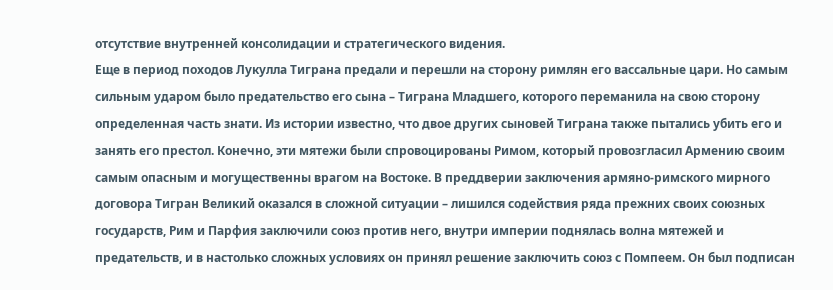отсутствие внутренней консолидации и стратегического видения.
Еще в период походов Лукулла Тиграна предали и перешли на сторону римлян его вассальные цари. Но самым сильным ударом было предательство его сына – Тиграна Младшего, которого переманила на свою сторону определенная часть знати. Из истории известно, что двое других сыновей Тиграна также пытались убить его и занять его престол. Конечно, эти мятежи были спровоцированы Римом, который провозгласил Армению своим самым опасным и могущественны врагом на Востоке. В преддверии заключения армяно-римского мирного договора Тигран Великий оказался в сложной ситуации – лишился содействия ряда прежних своих союзных государств, Рим и Парфия заключили союз против него, внутри империи поднялась волна мятежей и предательств, и в настолько сложных условиях он принял решение заключить союз с Помпеем. Он был подписан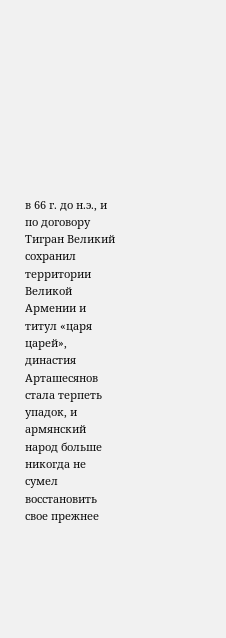в 66 г. до н.э., и по договору Тигран Великий сохранил территории Великой Армении и титул «царя царей», династия Арташесянов стала терпеть упадок, и армянский народ больше никогда не сумел восстановить свое прежнее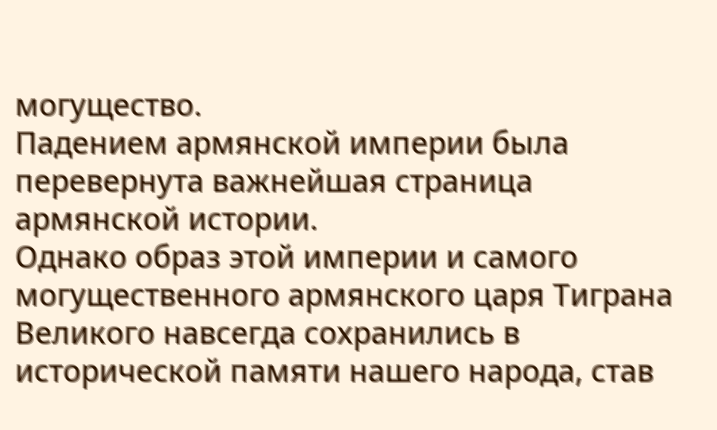могущество.
Падением армянской империи была перевернута важнейшая страница армянской истории.
Однако образ этой империи и самого могущественного армянского царя Тиграна Великого навсегда сохранились в исторической памяти нашего народа, став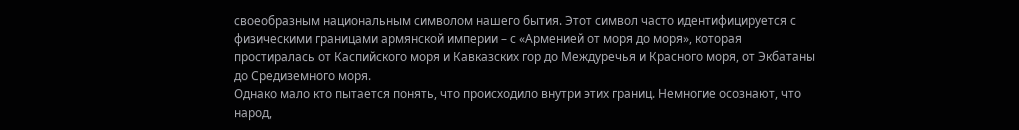своеобразным национальным символом нашего бытия. Этот символ часто идентифицируется с физическими границами армянской империи – с «Арменией от моря до моря», которая простиралась от Каспийского моря и Кавказских гор до Междуречья и Красного моря, от Экбатаны до Средиземного моря.
Однако мало кто пытается понять, что происходило внутри этих границ. Немногие осознают, что народ,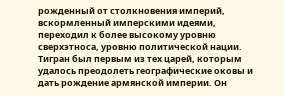рожденный от столкновения империй, вскормленный имперскими идеями, переходил к более высокому уровню сверхэтноса, уровню политической нации. Тигран был первым из тех царей, которым удалось преодолеть географические оковы и дать рождение армянской империи. Он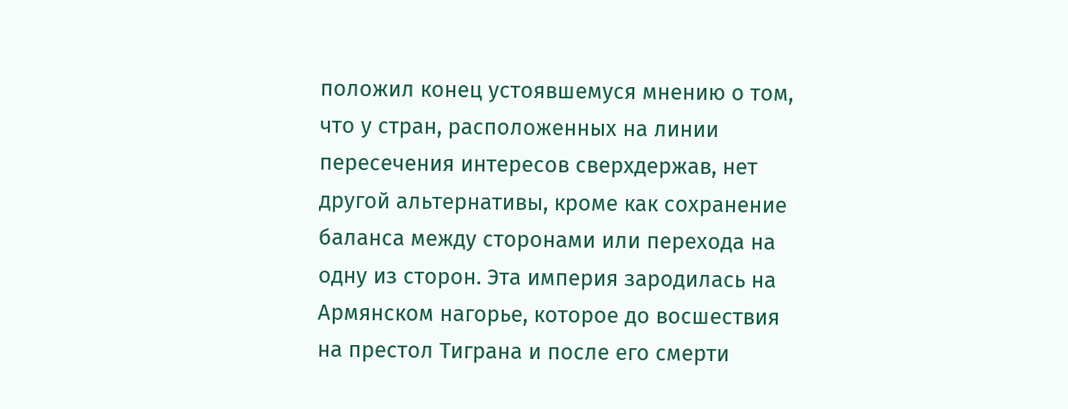положил конец устоявшемуся мнению о том, что у стран, расположенных на линии пересечения интересов сверхдержав, нет другой альтернативы, кроме как сохранение баланса между сторонами или перехода на одну из сторон. Эта империя зародилась на Армянском нагорье, которое до восшествия на престол Тиграна и после его смерти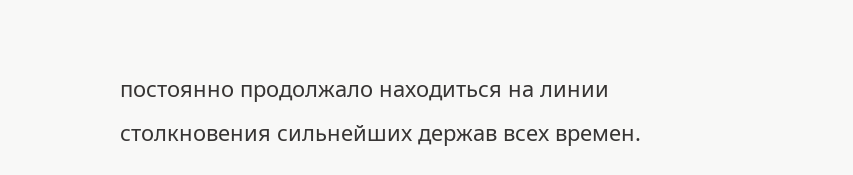постоянно продолжало находиться на линии столкновения сильнейших держав всех времен.